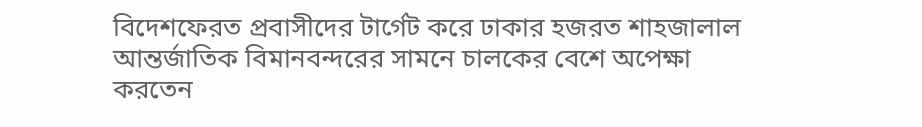বিদেশফেরত প্রবাসীদের টার্গেট করে ঢাকার হজরত শাহজালাল আন্তর্জাতিক বিমানবন্দরের সামনে চালকের বেশে অপেক্ষা করতেন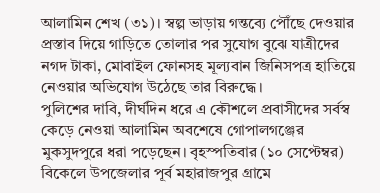আলামিন শেখ (৩১)। স্বল্প ভাড়ায় গন্তব্যে পৌঁছে দেওয়ার প্রস্তাব দিয়ে গাড়িতে তোলার পর সুযোগ বুঝে যাত্রীদের নগদ টাকা, মোবাইল ফোনসহ মূল্যবান জিনিসপত্র হাতিয়ে নেওয়ার অভিযোগ উঠেছে তার বিরুদ্ধে।
পুলিশের দাবি, দীর্ঘদিন ধরে এ কৌশলে প্রবাসীদের সর্বস্ব কেড়ে নেওয়া আলামিন অবশেষে গোপালগঞ্জের মুকসুদপুরে ধরা পড়েছেন। বৃহস্পতিবার (১০ সেপ্টেম্বর) বিকেলে উপজেলার পূর্ব মহারাজপুর গ্রামে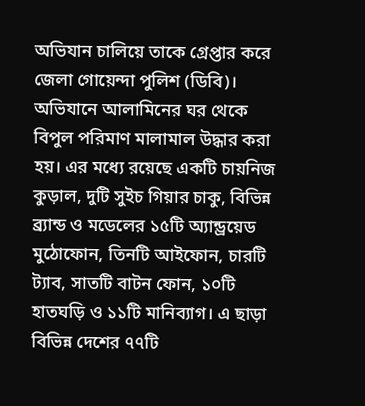অভিযান চালিয়ে তাকে গ্রেপ্তার করে জেলা গোয়েন্দা পুলিশ (ডিবি)।
অভিযানে আলামিনের ঘর থেকে বিপুল পরিমাণ মালামাল উদ্ধার করা হয়। এর মধ্যে রয়েছে একটি চায়নিজ কুড়াল, দুটি সুইচ গিয়ার চাকু, বিভিন্ন ব্র্যান্ড ও মডেলের ১৫টি অ্যান্ড্রয়েড মুঠোফোন, তিনটি আইফোন, চারটি ট্যাব, সাতটি বাটন ফোন, ১০টি হাতঘড়ি ও ১১টি মানিব্যাগ। এ ছাড়া বিভিন্ন দেশের ৭৭টি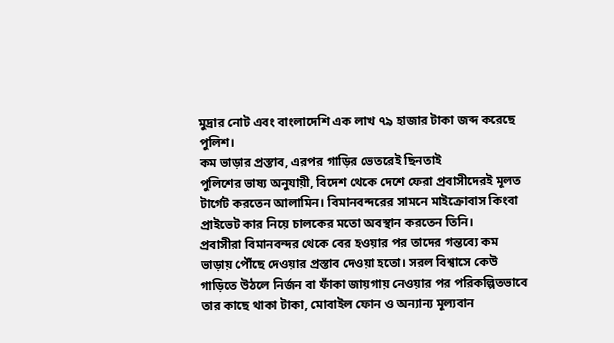মুদ্রার নোট এবং বাংলাদেশি এক লাখ ৭৯ হাজার টাকা জব্দ করেছে পুলিশ।
কম ভাড়ার প্রস্তাব, এরপর গাড়ির ভেতরেই ছিনতাই
পুলিশের ভাষ্য অনুযায়ী, বিদেশ থেকে দেশে ফেরা প্রবাসীদেরই মূলত টার্গেট করতেন আলামিন। বিমানবন্দরের সামনে মাইক্রোবাস কিংবা প্রাইভেট কার নিয়ে চালকের মতো অবস্থান করতেন তিনি।
প্রবাসীরা বিমানবন্দর থেকে বের হওয়ার পর তাদের গন্তব্যে কম ভাড়ায় পৌঁছে দেওয়ার প্রস্তাব দেওয়া হতো। সরল বিশ্বাসে কেউ গাড়িতে উঠলে নির্জন বা ফাঁকা জায়গায় নেওয়ার পর পরিকল্পিতভাবে তার কাছে থাকা টাকা, মোবাইল ফোন ও অন্যান্য মূল্যবান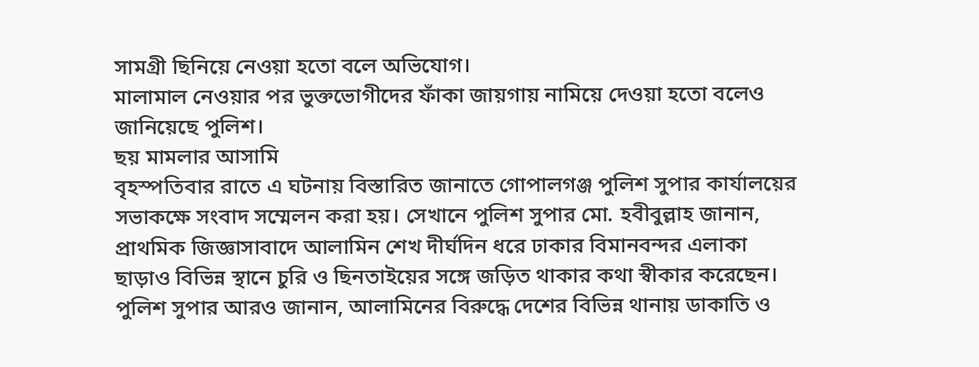সামগ্রী ছিনিয়ে নেওয়া হতো বলে অভিযোগ।
মালামাল নেওয়ার পর ভুক্তভোগীদের ফাঁকা জায়গায় নামিয়ে দেওয়া হতো বলেও জানিয়েছে পুলিশ।
ছয় মামলার আসামি
বৃহস্পতিবার রাতে এ ঘটনায় বিস্তারিত জানাতে গোপালগঞ্জ পুলিশ সুপার কার্যালয়ের সভাকক্ষে সংবাদ সম্মেলন করা হয়। সেখানে পুলিশ সুপার মো. হবীবুল্লাহ জানান, প্রাথমিক জিজ্ঞাসাবাদে আলামিন শেখ দীর্ঘদিন ধরে ঢাকার বিমানবন্দর এলাকা ছাড়াও বিভিন্ন স্থানে চুরি ও ছিনতাইয়ের সঙ্গে জড়িত থাকার কথা স্বীকার করেছেন।
পুলিশ সুপার আরও জানান, আলামিনের বিরুদ্ধে দেশের বিভিন্ন থানায় ডাকাতি ও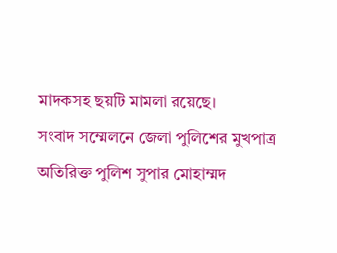মাদকসহ ছয়টি মামলা রয়েছে।
সংবাদ সম্মেলনে জেলা পুলিশের মুখপাত্র অতিরিক্ত পুলিশ সুপার মোহাম্মদ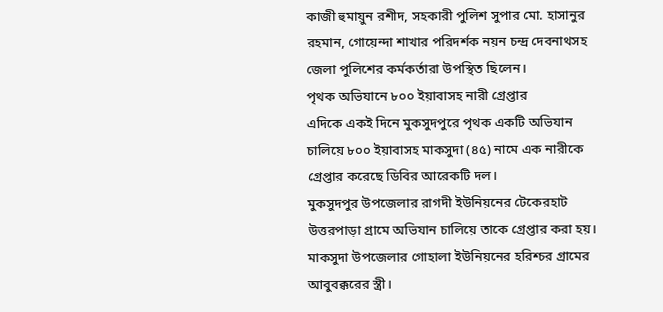কাজী হুমায়ুন রশীদ, সহকারী পুলিশ সুপার মো. হাসানুর রহমান, গোয়েন্দা শাখার পরিদর্শক নয়ন চন্দ্র দেবনাথসহ জেলা পুলিশের কর্মকর্তারা উপস্থিত ছিলেন।
পৃথক অভিযানে ৮০০ ইয়াবাসহ নারী গ্রেপ্তার
এদিকে একই দিনে মুকসুদপুরে পৃথক একটি অভিযান চালিয়ে ৮০০ ইয়াবাসহ মাকসুদা (৪৫) নামে এক নারীকে গ্রেপ্তার করেছে ডিবির আরেকটি দল।
মুকসুদপুর উপজেলার রাগদী ইউনিয়নের টেকেরহাট উত্তরপাড়া গ্রামে অভিযান চালিয়ে তাকে গ্রেপ্তার করা হয়। মাকসুদা উপজেলার গোহালা ইউনিয়নের হরিশ্চর গ্রামের আবুবক্করের স্ত্রী।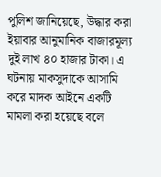পুলিশ জানিয়েছে, উদ্ধার করা ইয়াবার আনুমানিক বাজারমূল্য দুই লাখ ৪০ হাজার টাকা। এ ঘটনায় মাকসুদাকে আসামি করে মাদক আইনে একটি মামলা করা হয়েছে বলে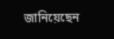জানিয়েছেন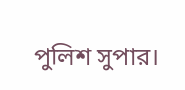পুলিশ সুপার।